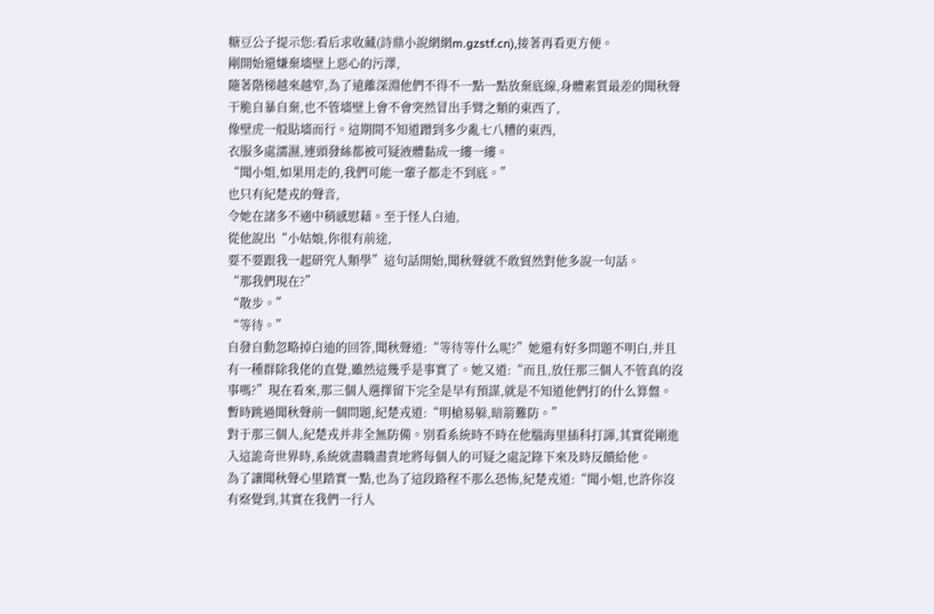糖豆公子提示您:看后求收藏(詩鼎小說網網m.gzstf.cn),接著再看更方便。
剛開始還嫌棄墻壁上惡心的污澤,
隨著階梯越來越窄,為了遠離深淵他們不得不一點一點放棄底線,身體素質最差的聞秋聲干脆自暴自棄,也不管墻壁上會不會突然冒出手臂之類的東西了,
像壁虎一般貼墻而行。這期間不知道蹭到多少亂七八糟的東西,
衣服多處濡濕,連頭發絲都被可疑液體黏成一縷一縷。
“聞小姐,如果用走的,我們可能一輩子都走不到底。”
也只有紀楚戎的聲音,
令她在諸多不適中稍感慰藉。至于怪人白迪,
從他說出“小姑娘,你很有前途,
要不要跟我一起研究人類學”這句話開始,聞秋聲就不敢貿然對他多說一句話。
“那我們現在?”
“散步。”
“等待。”
自發自動忽略掉白迪的回答,聞秋聲道:“等待等什么呢?”她還有好多問題不明白,并且有一種群除我佬的直覺,雖然這幾乎是事實了。她又道:“而且,放任那三個人不管真的沒事嗎?”現在看來,那三個人選擇留下完全是早有預謀,就是不知道他們打的什么算盤。
暫時跳過聞秋聲前一個問題,紀楚戎道:“明槍易躲,暗箭難防。”
對于那三個人,紀楚戎并非全無防備。別看系統時不時在他腦海里插科打諢,其實從剛進入這詭奇世界時,系統就盡職盡責地將每個人的可疑之處記錄下來及時反饋給他。
為了讓聞秋聲心里踏實一點,也為了這段路程不那么恐怖,紀楚戎道:“聞小姐,也許你沒有察覺到,其實在我們一行人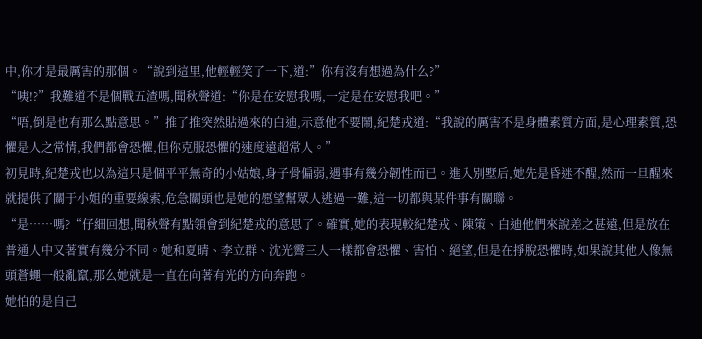中,你才是最厲害的那個。“說到這里,他輕輕笑了一下,道:”你有沒有想過為什么?”
“咦!?”我難道不是個戰五渣嗎,聞秋聲道:“你是在安慰我嗎,一定是在安慰我吧。”
“唔,倒是也有那么點意思。”推了推突然貼過來的白迪,示意他不要鬧,紀楚戎道:“我說的厲害不是身體素質方面,是心理素質,恐懼是人之常情,我們都會恐懼,但你克服恐懼的速度遠超常人。”
初見時,紀楚戎也以為這只是個平平無奇的小姑娘,身子骨偏弱,遇事有幾分韌性而已。進入別墅后,她先是昏迷不醒,然而一旦醒來就提供了關于小姐的重要線索,危急關頭也是她的愿望幫眾人逃過一難,這一切都與某件事有關聯。
“是……嗎?“仔細回想,聞秋聲有點領會到紀楚戎的意思了。確實,她的表現較紀楚戎、陳策、白迪他們來說差之甚遠,但是放在普通人中又著實有幾分不同。她和夏晴、李立群、沈光霽三人一樣都會恐懼、害怕、絕望,但是在掙脫恐懼時,如果說其他人像無頭蒼蠅一般亂竄,那么她就是一直在向著有光的方向奔跑。
她怕的是自己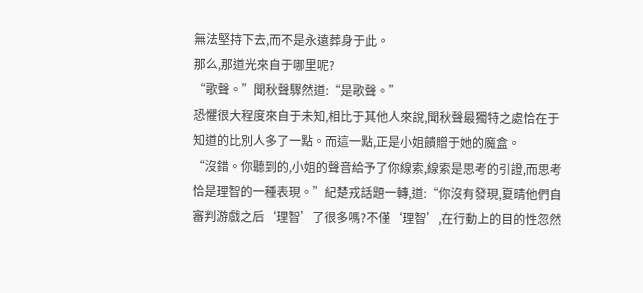無法堅持下去,而不是永遠葬身于此。
那么,那道光來自于哪里呢?
“歌聲。”聞秋聲驟然道:“是歌聲。”
恐懼很大程度來自于未知,相比于其他人來說,聞秋聲最獨特之處恰在于知道的比別人多了一點。而這一點,正是小姐饋贈于她的魔盒。
“沒錯。你聽到的,小姐的聲音給予了你線索,線索是思考的引證,而思考恰是理智的一種表現。”紀楚戎話題一轉,道:“你沒有發現,夏晴他們自審判游戲之后‘理智’了很多嗎?不僅‘理智’,在行動上的目的性忽然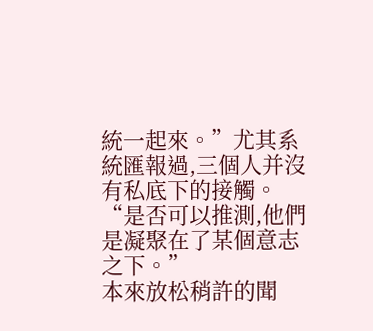統一起來。”尤其系統匯報過,三個人并沒有私底下的接觸。
“是否可以推測,他們是凝聚在了某個意志之下。”
本來放松稍許的聞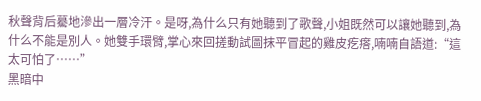秋聲背后驀地滲出一層冷汗。是呀,為什么只有她聽到了歌聲,小姐既然可以讓她聽到,為什么不能是別人。她雙手環臂,掌心來回搓動試圖抹平冒起的雞皮疙瘩,喃喃自語道:“這太可怕了……”
黑暗中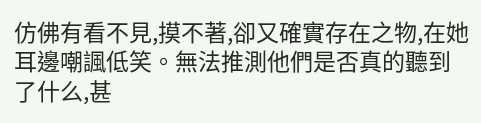仿佛有看不見,摸不著,卻又確實存在之物,在她耳邊嘲諷低笑。無法推測他們是否真的聽到了什么,甚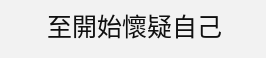至開始懷疑自己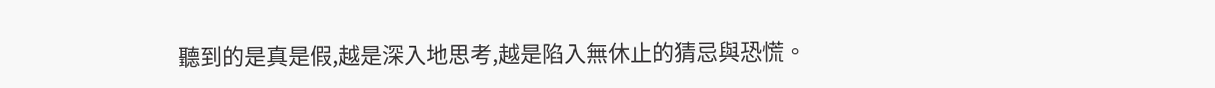聽到的是真是假,越是深入地思考,越是陷入無休止的猜忌與恐慌。